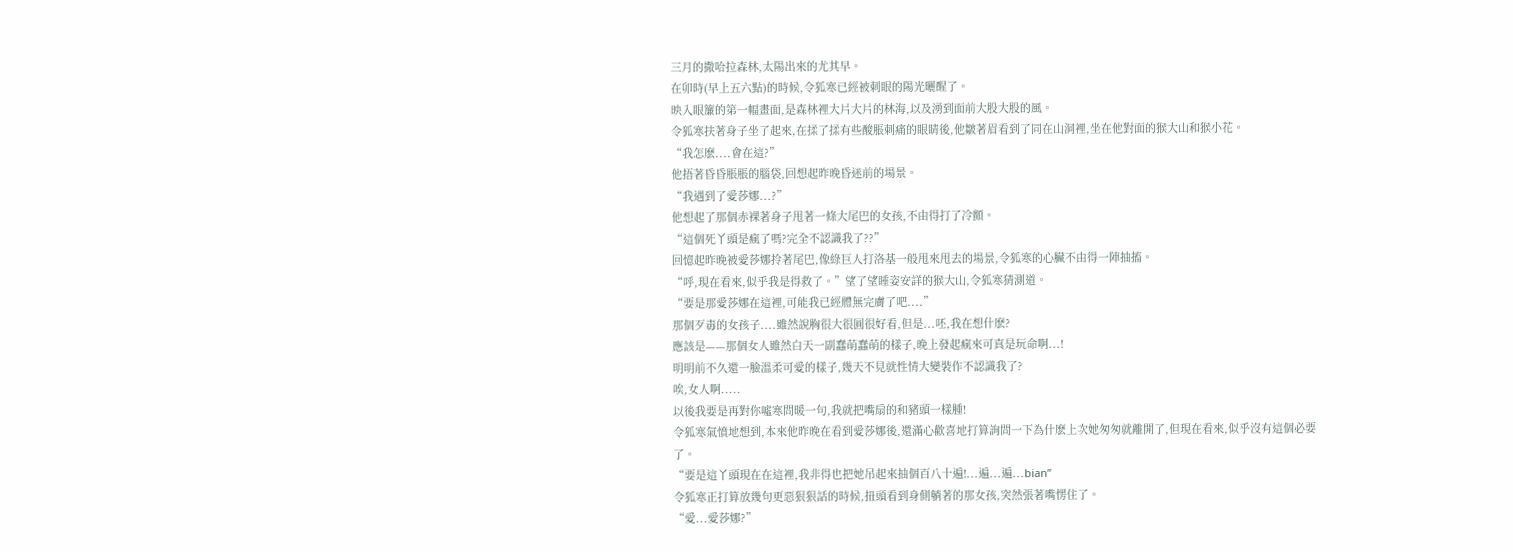三月的撒哈拉森林,太陽出來的尤其早。
在卯時(早上五六點)的時候,令狐寒已經被刺眼的陽光曬醒了。
映入眼簾的第一幅畫面,是森林裡大片大片的林海,以及湧到面前大股大股的風。
令狐寒扶著身子坐了起來,在揉了揉有些酸脹刺痛的眼睛後,他皺著眉看到了同在山洞裡,坐在他對面的猴大山和猴小花。
“我怎麽....會在這?”
他捂著昏昏脹脹的腦袋,回想起昨晚昏迷前的場景。
“我遇到了愛莎娜...?”
他想起了那個赤裸著身子甩著一條大尾巴的女孩,不由得打了冷顫。
“這個死丫頭是瘋了嗎?完全不認識我了??”
回憶起昨晚被愛莎娜拎著尾巴,像綠巨人打洛基一般甩來甩去的場景,令狐寒的心臟不由得一陣抽搐。
“呼,現在看來,似乎我是得救了。”望了望睡姿安詳的猴大山,令狐寒猜測道。
“要是那愛莎娜在這裡,可能我已經體無完膚了吧....”
那個歹毒的女孩子....雖然說胸很大很圓很好看,但是...呸,我在想什麽?
應該是——那個女人雖然白天一副蠢萌蠢萌的樣子,晚上發起瘋來可真是玩命啊...!
明明前不久還一臉溫柔可愛的樣子,幾天不見就性情大變裝作不認識我了?
唉,女人啊.....
以後我要是再對你噓寒問暖一句,我就把嘴扇的和豬頭一樣腫!
令狐寒氣憤地想到,本來他昨晚在看到愛莎娜後,還滿心歡喜地打算詢問一下為什麽上次她匆匆就離開了,但現在看來,似乎沒有這個必要了。
“要是這丫頭現在在這裡,我非得也把她吊起來抽個百八十遍!...遍...遍...bian”
令狐寒正打算放幾句更惡狠狠話的時候,扭頭看到身側躺著的那女孩,突然張著嘴愣住了。
“愛...愛莎娜?”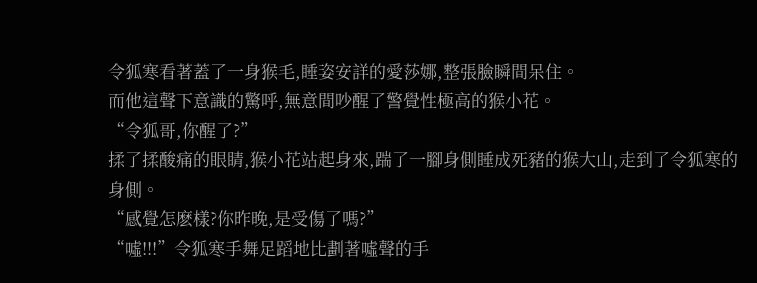令狐寒看著蓋了一身猴毛,睡姿安詳的愛莎娜,整張臉瞬間呆住。
而他這聲下意識的驚呼,無意間吵醒了警覺性極高的猴小花。
“令狐哥,你醒了?”
揉了揉酸痛的眼睛,猴小花站起身來,踹了一腳身側睡成死豬的猴大山,走到了令狐寒的身側。
“感覺怎麽樣?你昨晚,是受傷了嗎?”
“噓!!!”令狐寒手舞足蹈地比劃著噓聲的手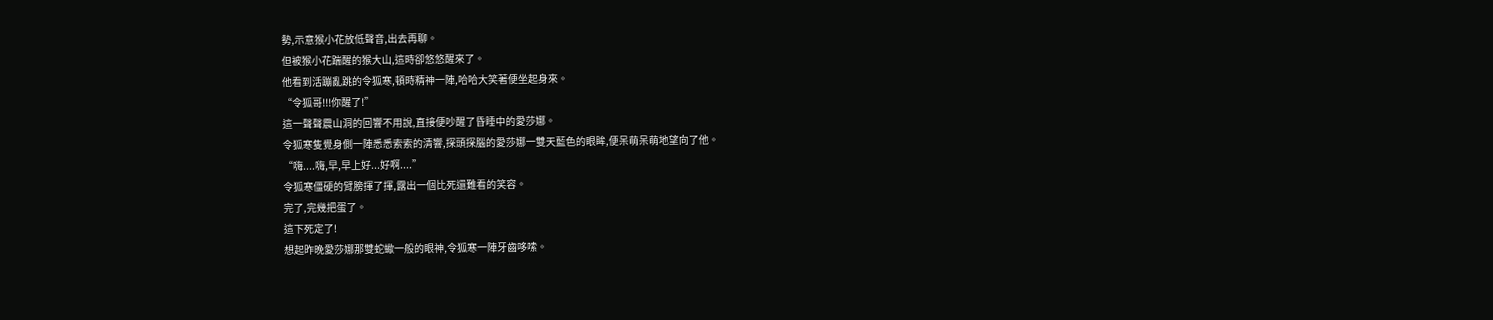勢,示意猴小花放低聲音,出去再聊。
但被猴小花踹醒的猴大山,這時卻悠悠醒來了。
他看到活蹦亂跳的令狐寒,頓時精神一陣,哈哈大笑著便坐起身來。
“令狐哥!!!你醒了!”
這一聲聲震山洞的回響不用說,直接便吵醒了昏睡中的愛莎娜。
令狐寒隻覺身側一陣悉悉索索的清響,探頭探腦的愛莎娜一雙天藍色的眼眸,便呆萌呆萌地望向了他。
“嗨....嗨,早,早上好...好啊....”
令狐寒僵硬的臂膀揮了揮,露出一個比死還難看的笑容。
完了,完幾把蛋了。
這下死定了!
想起昨晚愛莎娜那雙蛇蠍一般的眼神,令狐寒一陣牙齒哆嗦。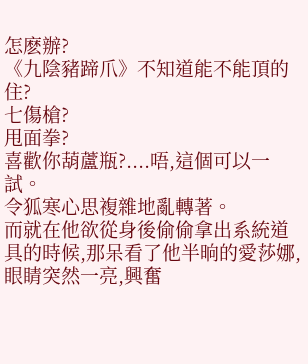怎麽辦?
《九陰豬蹄爪》不知道能不能頂的住?
七傷槍?
甩面拳?
喜歡你葫蘆瓶?....唔,這個可以一試。
令狐寒心思複雜地亂轉著。
而就在他欲從身後偷偷拿出系統道具的時候,那呆看了他半晌的愛莎娜,眼睛突然一亮,興奮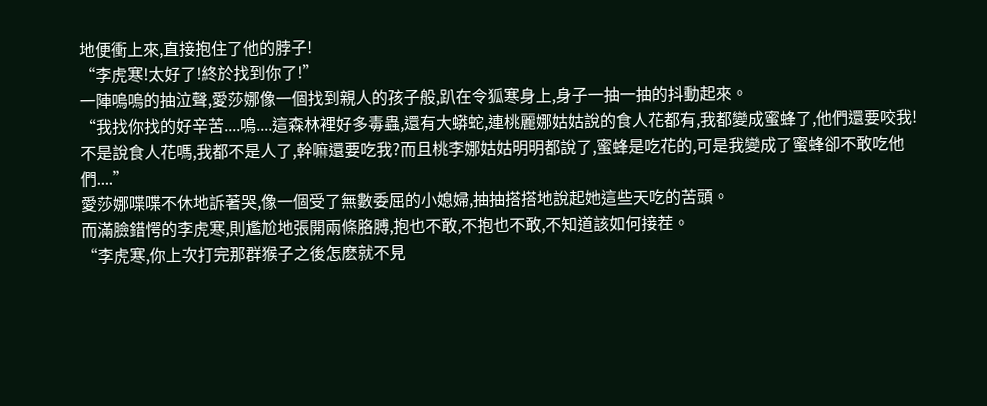地便衝上來,直接抱住了他的脖子!
“李虎寒!太好了!終於找到你了!”
一陣嗚嗚的抽泣聲,愛莎娜像一個找到親人的孩子般,趴在令狐寒身上,身子一抽一抽的抖動起來。
“我找你找的好辛苦....嗚....這森林裡好多毒蟲,還有大蟒蛇,連桃麗娜姑姑說的食人花都有,我都變成蜜蜂了,他們還要咬我!不是說食人花嗎,我都不是人了,幹嘛還要吃我?而且桃李娜姑姑明明都說了,蜜蜂是吃花的,可是我變成了蜜蜂卻不敢吃他們....”
愛莎娜喋喋不休地訴著哭,像一個受了無數委屈的小媳婦,抽抽搭搭地說起她這些天吃的苦頭。
而滿臉錯愕的李虎寒,則尷尬地張開兩條胳膊,抱也不敢,不抱也不敢,不知道該如何接茬。
“李虎寒,你上次打完那群猴子之後怎麽就不見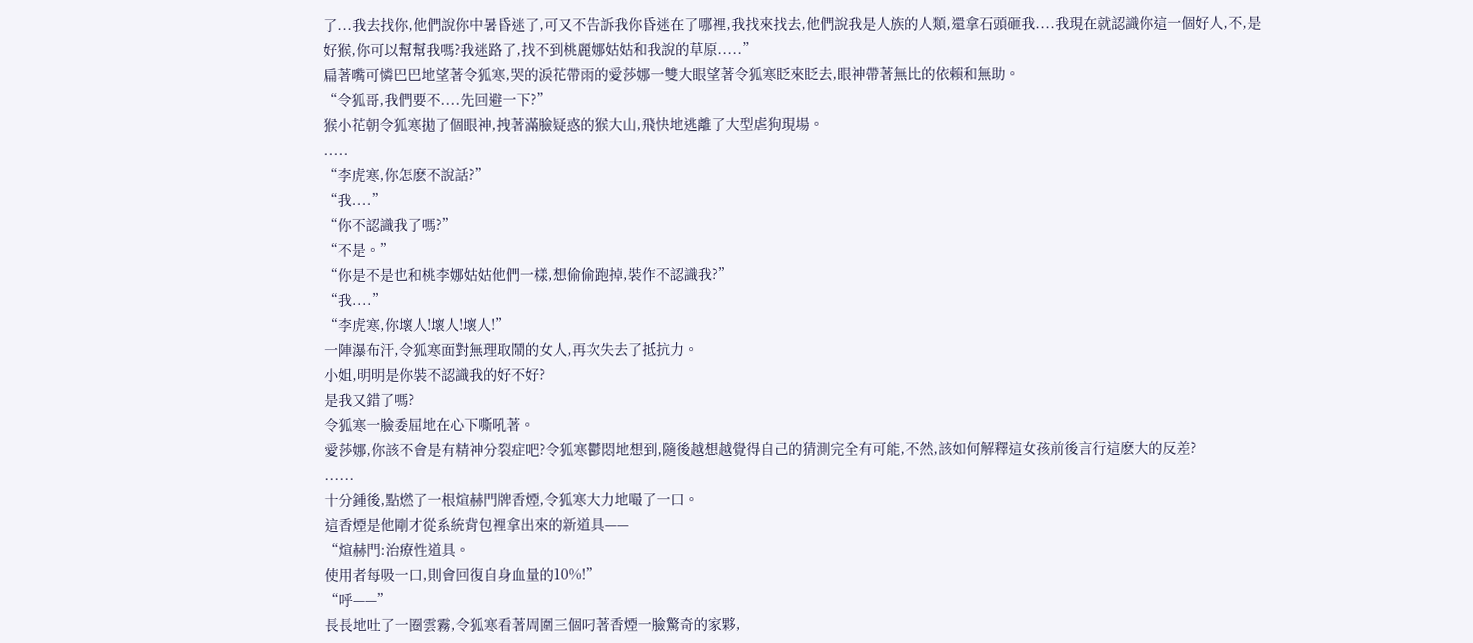了...我去找你,他們說你中暑昏迷了,可又不告訴我你昏迷在了哪裡,我找來找去,他們說我是人族的人類,還拿石頭砸我....我現在就認識你這一個好人,不,是好猴,你可以幫幫我嗎?我迷路了,找不到桃麗娜姑姑和我說的草原.....”
扁著嘴可憐巴巴地望著令狐寒,哭的淚花帶雨的愛莎娜一雙大眼望著令狐寒眨來眨去,眼神帶著無比的依賴和無助。
“令狐哥,我們要不....先回避一下?”
猴小花朝令狐寒拋了個眼神,拽著滿臉疑惑的猴大山,飛快地逃離了大型虐狗現場。
.....
“李虎寒,你怎麽不說話?”
“我....”
“你不認識我了嗎?”
“不是。”
“你是不是也和桃李娜姑姑他們一樣,想偷偷跑掉,裝作不認識我?”
“我....”
“李虎寒,你壞人!壞人!壞人!”
一陣瀑布汗,令狐寒面對無理取鬧的女人,再次失去了抵抗力。
小姐,明明是你裝不認識我的好不好?
是我又錯了嗎?
令狐寒一臉委屈地在心下嘶吼著。
愛莎娜,你該不會是有精神分裂症吧?令狐寒鬱悶地想到,隨後越想越覺得自己的猜測完全有可能,不然,該如何解釋這女孩前後言行這麽大的反差?
......
十分鍾後,點燃了一根煊赫門牌香煙,令狐寒大力地嘬了一口。
這香煙是他剛才從系統背包裡拿出來的新道具——
“煊赫門:治療性道具。
使用者每吸一口,則會回復自身血量的10%!”
“呼——”
長長地吐了一圈雲霧,令狐寒看著周圍三個叼著香煙一臉驚奇的家夥,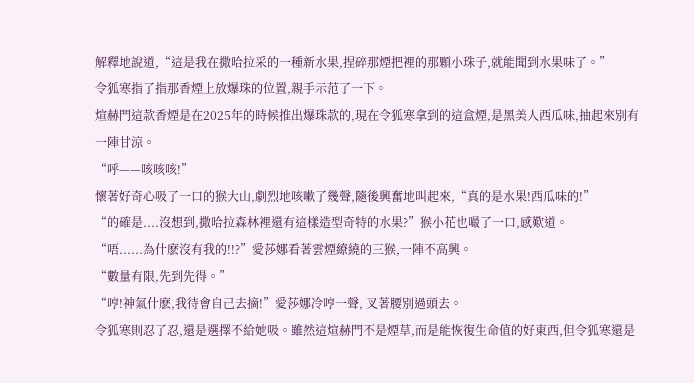解釋地說道,“這是我在撒哈拉采的一種新水果,捏碎那煙把裡的那顆小珠子,就能聞到水果味了。”
令狐寒指了指那香煙上放爆珠的位置,親手示范了一下。
煊赫門這款香煙是在2025年的時候推出爆珠款的,現在令狐寒拿到的這盒煙,是黑美人西瓜味,抽起來別有一陣甘涼。
“呼——咳咳咳!”
懷著好奇心吸了一口的猴大山,劇烈地咳嗽了幾聲,隨後興奮地叫起來,“真的是水果!西瓜味的!”
“的確是....沒想到,撒哈拉森林裡還有這樣造型奇特的水果?”猴小花也嘬了一口,感歎道。
“唔......為什麽沒有我的!!?”愛莎娜看著雲煙繚繞的三猴,一陣不高興。
“數量有限,先到先得。”
“哼!神氣什麽,我待會自己去摘!”愛莎娜冷哼一聲, 叉著腰別過頭去。
令狐寒則忍了忍,還是選擇不給她吸。雖然這煊赫門不是煙草,而是能恢復生命值的好東西,但令狐寒還是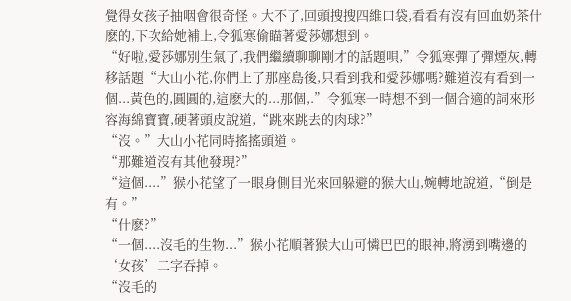覺得女孩子抽咽會很奇怪。大不了,回頭搜搜四維口袋,看看有沒有回血奶茶什麽的,下次給她補上,令狐寒偷瞄著愛莎娜想到。
“好啦,愛莎娜別生氣了,我們繼續聊聊剛才的話題唄,”令狐寒彈了彈煙灰,轉移話題“大山小花,你們上了那座島後,只看到我和愛莎娜嗎?難道沒有看到一個...黃色的,圓圓的,這麽大的...那個,.”令狐寒一時想不到一個合適的詞來形容海綿寶寶,硬著頭皮說道,“跳來跳去的肉球?”
“沒。”大山小花同時搖搖頭道。
“那難道沒有其他發現?”
“這個....”猴小花望了一眼身側目光來回躲避的猴大山,婉轉地說道,“倒是有。”
“什麽?”
“一個....沒毛的生物...”猴小花順著猴大山可憐巴巴的眼神,將湧到嘴邊的‘女孩’二字吞掉。
“沒毛的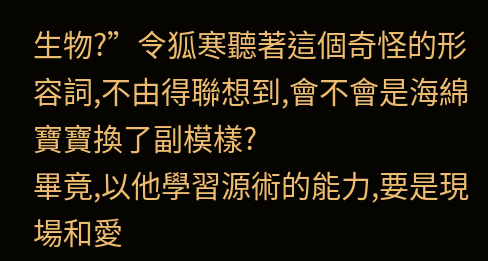生物?”令狐寒聽著這個奇怪的形容詞,不由得聯想到,會不會是海綿寶寶換了副模樣?
畢竟,以他學習源術的能力,要是現場和愛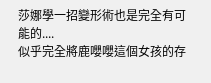莎娜學一招變形術也是完全有可能的....
似乎完全將鹿嚶嚶這個女孩的存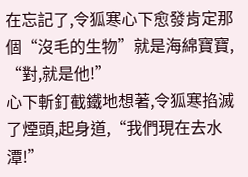在忘記了,令狐寒心下愈發肯定那個“沒毛的生物”就是海綿寶寶,
“對,就是他!”
心下斬釘截鐵地想著,令狐寒掐滅了煙頭,起身道,“我們現在去水潭!”